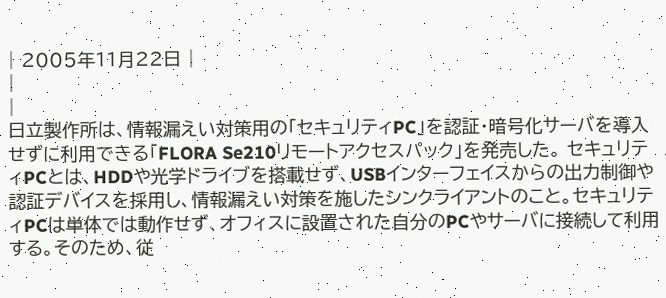| 2005年11月22日 |
|
|
日立製作所は、情報漏えい対策用の「セキュリティPC」を認証・暗号化サーバを導入せずに利用できる「FLORA Se210リモートアクセスパック」を発売した。 セキュリティPCとは、HDDや光学ドライブを搭載せず、USBインターフェイスからの出力制御や認証デバイスを採用し、情報漏えい対策を施したシンクライアントのこと。セキュリティPCは単体では動作せず、オフィスに設置された自分のPCやサーバに接続して利用する。そのため、従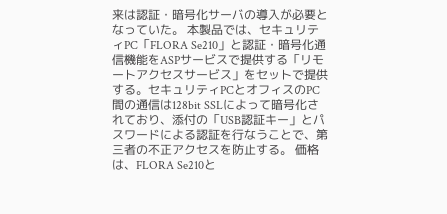来は認証・暗号化サーバの導入が必要となっていた。 本製品では、セキュリティPC「FLORA Se210」と認証・暗号化通信機能をASPサービスで提供する「リモートアクセスサービス」をセットで提供する。セキュリティPCとオフィスのPC間の通信は128bit SSLによって暗号化されており、添付の「USB認証キー」とパスワードによる認証を行なうことで、第三者の不正アクセスを防止する。 価格は、FLORA Se210と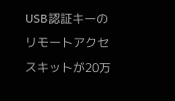USB認証キーのリモートアクセスキットが20万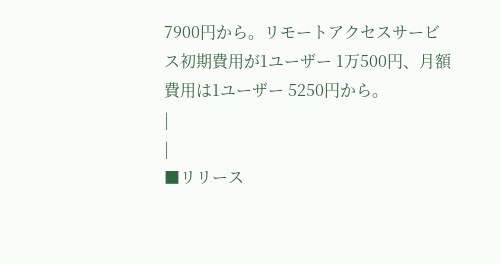7900円から。リモートアクセスサービス初期費用が1ユーザー 1万500円、月額費用は1ユーザー 5250円から。
|
|
■リリース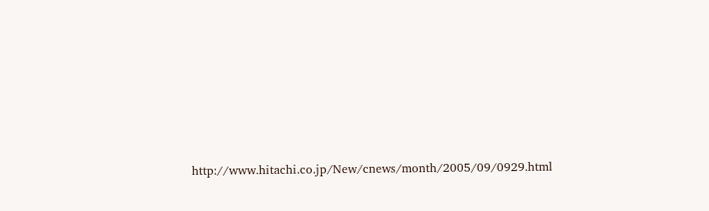http://www.hitachi.co.jp/New/cnews/month/2005/09/0929.html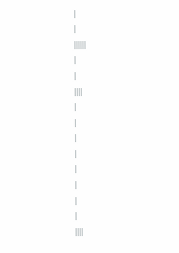|
|
||||||
|
|
||||
|
|
|
|
|
|
|
|
||||